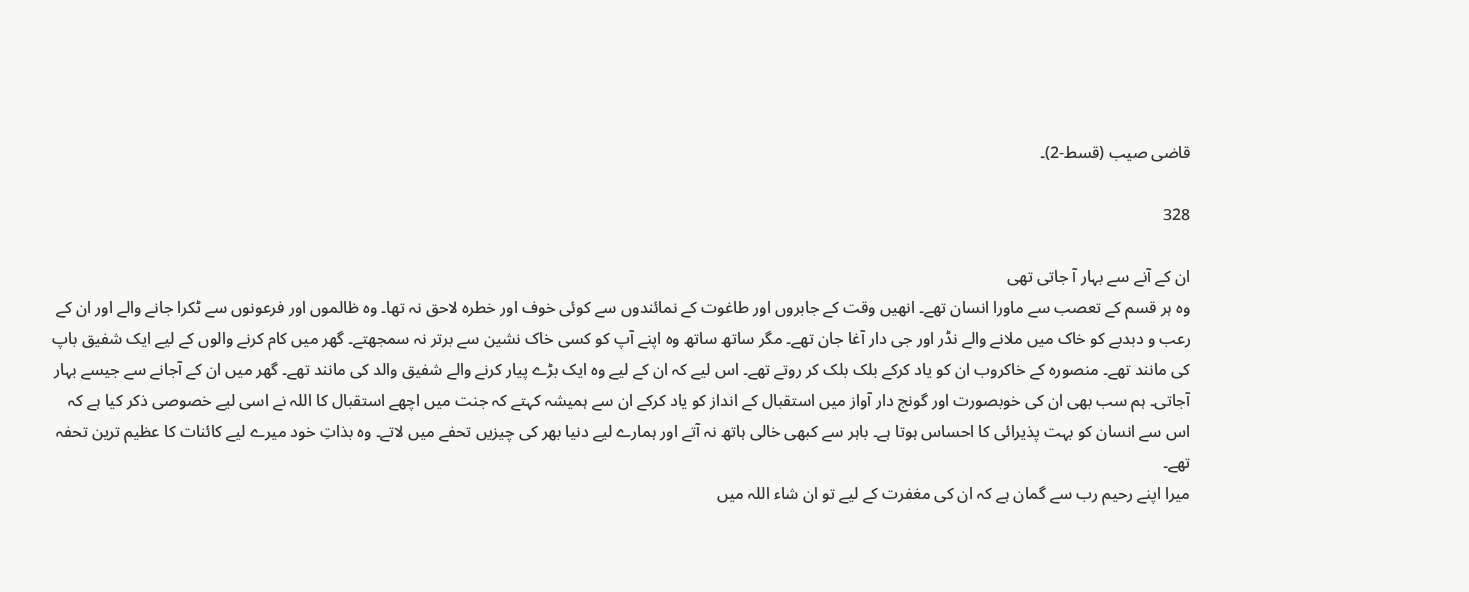قاضی صیب (قسط-2)۔

328

ان کے آنے سے بہار آ جاتی تھی
وہ ہر قسم کے تعصب سے ماورا انسان تھے۔ انھیں وقت کے جابروں اور طاغوت کے نمائندوں سے کوئی خوف اور خطرہ لاحق نہ تھا۔ وہ ظالموں اور فرعونوں سے ٹکرا جانے والے اور ان کے رعب و دبدبے کو خاک میں ملانے والے نڈر اور جی دار آغا جان تھے۔ مگر ساتھ ساتھ وہ اپنے آپ کو کسی خاک نشین سے برتر نہ سمجھتے۔ گھر میں کام کرنے والوں کے لیے ایک شفیق باپ کی مانند تھے۔ منصورہ کے خاکروب ان کو یاد کرکے بلک بلک کر روتے تھے۔ اس لیے کہ ان کے لیے وہ ایک بڑے پیار کرنے والے شفیق والد کی مانند تھے۔ گھر میں ان کے آجانے سے جیسے بہار آجاتی۔ ہم سب بھی ان کی خوبصورت اور گونج دار آواز میں استقبال کے انداز کو یاد کرکے ان سے ہمیشہ کہتے کہ جنت میں اچھے استقبال کا اللہ نے اسی لیے خصوصی ذکر کیا ہے کہ اس سے انسان کو بہت پذیرائی کا احساس ہوتا ہے۔ باہر سے کبھی خالی ہاتھ نہ آتے اور ہمارے لیے دنیا بھر کی چیزیں تحفے میں لاتے۔ وہ بذاتِ خود میرے لیے کائنات کا عظیم ترین تحفہ تھے۔
میرا اپنے رحیم رب سے گمان ہے کہ ان کی مغفرت کے لیے تو ان شاء اللہ میں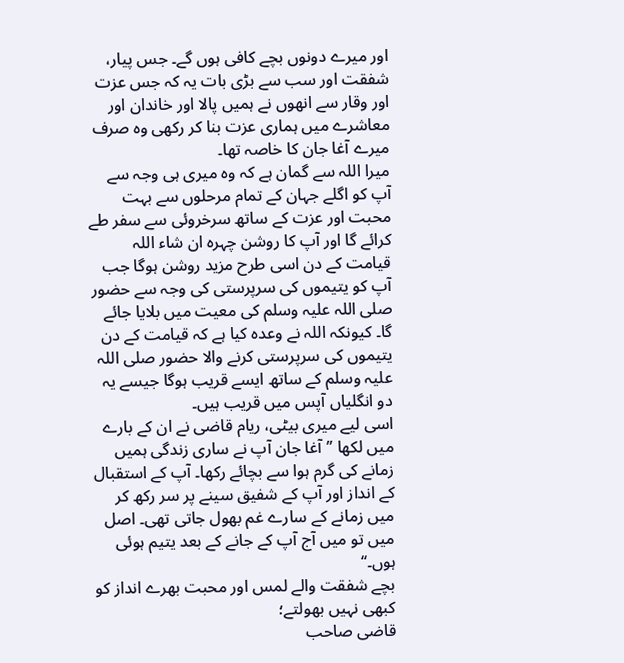اور میرے دونوں بچے کافی ہوں گے۔ جس پیار، شفقت اور سب سے بڑی بات یہ کہ جس عزت اور وقار سے انھوں نے ہمیں پالا اور خاندان اور معاشرے میں ہماری عزت بنا کر رکھی وہ صرف میرے آغا جان کا خاصہ تھا۔
میرا اللہ سے گمان ہے کہ وہ میری ہی وجہ سے آپ کو اگلے جہان کے تمام مرحلوں سے بہت محبت اور عزت کے ساتھ سرخروئی سے سفر طے کرائے گا اور آپ کا روشن چہرہ ان شاء اللہ قیامت کے دن اسی طرح مزید روشن ہوگا جب آپ کو یتیموں کی سرپرستی کی وجہ سے حضور صلی اللہ علیہ وسلم کی معیت میں بلایا جائے گا۔ کیونکہ اللہ نے وعدہ کیا ہے کہ قیامت کے دن یتیموں کی سرپرستی کرنے والا حضور صلی اللہ علیہ وسلم کے ساتھ ایسے قریب ہوگا جیسے یہ دو انگلیاں آپس میں قریب ہیں۔
اسی لیے میری بیٹی، ریام قاضی نے ان کے بارے میں لکھا ’’آغا جان آپ نے ساری زندگی ہمیں زمانے کی گرم ہوا سے بچائے رکھا۔ آپ کے استقبال کے انداز اور آپ کے شفیق سینے پر سر رکھ کر میں زمانے کے سارے غم بھول جاتی تھی۔ اصل میں تو میں آج آپ کے جانے کے بعد یتیم ہوئی ہوں۔‘‘
بچے شفقت والے لمس اور محبت بھرے انداز کو کبھی نہیں بھولتے؛
قاضی صاحب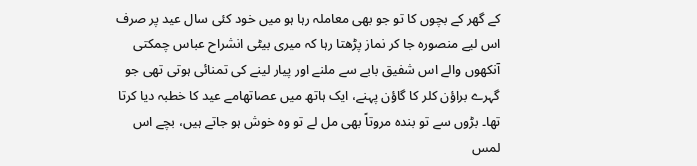کے گھر کے بچوں کا تو جو بھی معاملہ رہا ہو میں خود کئی سال عید پر صرف اس لیے منصورہ جا کر نماز پڑھتا رہا کہ میری بیٹی انشراح عباس چمکتی آنکھوں والے اس شفیق بابے سے ملنے اور پیار لینے کی تمنائی ہوتی تھی جو گہرے براؤن کلر کا گاؤن پہنے، ایک ہاتھ میں عصاتھامے عید کا خطبہ دیا کرتا تھا۔ بڑوں سے تو بندہ مروتاً بھی مل لے تو وہ خوش ہو جاتے ہیں، بچے اس لمس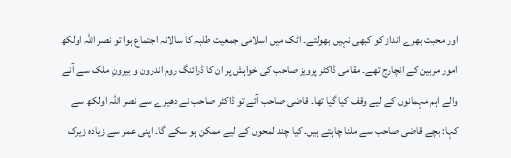اور محبت بھرے انداز کو کبھی نہیں بھولتے۔ اٹک میں اسلامی جمعیت طلبہ کا سالانہ اجتماع ہوا تو نصر اللہ اولکھ امور مربین کے انچارج تھے۔ مقامی ڈاکٹر پرویز صاحب کی خواہش پر ان کا ڈرائنگ روم اندرون و بیرونِ ملک سے آنے والے اہم مہمانوں کے لیے وقف کیا گیا تھا۔ قاضی صاحب آئے تو ڈاکٹر صاحب نے دھیرے سے نصر اللہ اولکھ سے کہا: بچے قاضی صاحب سے ملنا چاہتے ہیں۔ کیا چند لمحوں کے لیے ممکن ہو سکے گا۔ اپنی عمر سے زیادہ زیرک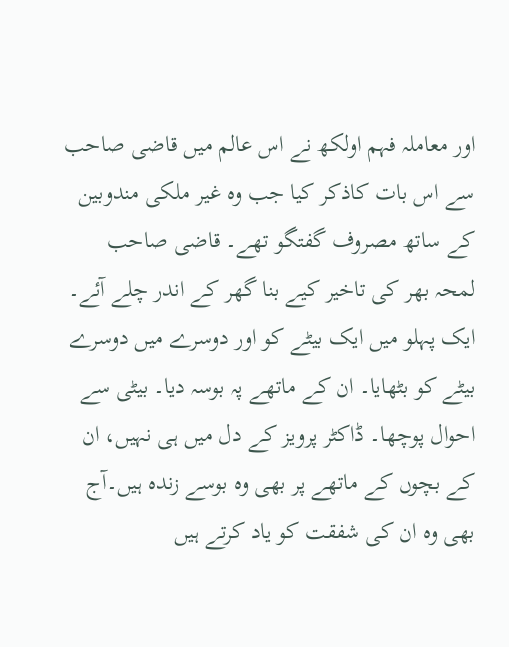اور معاملہ فہم اولکھ نے اس عالم میں قاضی صاحب سے اس بات کاذکر کیا جب وہ غیر ملکی مندوبین کے ساتھ مصروف گفتگو تھے۔ قاضی صاحب لمحہ بھر کی تاخیر کیے بنا گھر کے اندر چلے آئے۔ ایک پہلو میں ایک بیٹے کو اور دوسرے میں دوسرے بیٹے کو بٹھایا۔ ان کے ماتھے پہ بوسہ دیا۔ بیٹی سے احوال پوچھا۔ ڈاکٹر پرویز کے دل میں ہی نہیں، ان کے بچوں کے ماتھے پر بھی وہ بوسے زندہ ہیں۔آج بھی وہ ان کی شفقت کو یاد کرتے ہیں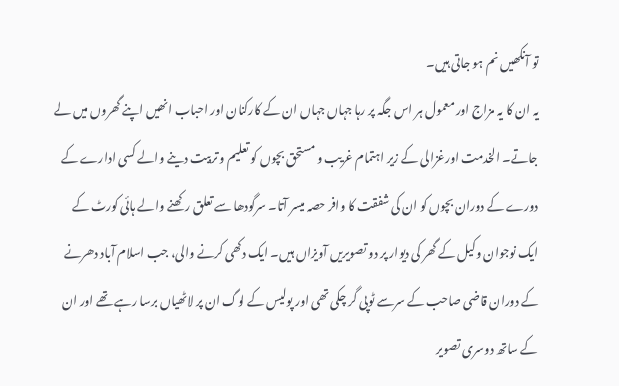تو آنکھیں نم ہو جاتی ہیں۔
یہ ان کا یہ مزاج اور معمول ہر اس جگہ پر رہا جہاں جہاں ان کے کارکنان اور احباب انھیں اپنے گھروں میں لے جاتے۔ الخدمت اورغزالی کے زیر اہتمام غریب و مستحق بچوں کو تعلیم و تربیت دینے والے کسی ادارے کے دورے کے دوران بچوں کو ان کی شفقت کا وافر حصہ میسر آتا۔ سرگودھا سے تعلق رکھنے والے ہائی کورٹ کے ایک نوجوان وکیل کے گھر کی دیوار پر دو تصویریں آویزاں ہیں۔ ایک دکھی کرنے والی، جب اسلام آباد دھرنے کے دوران قاضی صاحب کے سرسے ٹوپی گر چکی تھی اور پولیس کے لوگ ان پر لاٹھیاں برسا رہے تھے اور ان کے ساتھ دوسری تصویر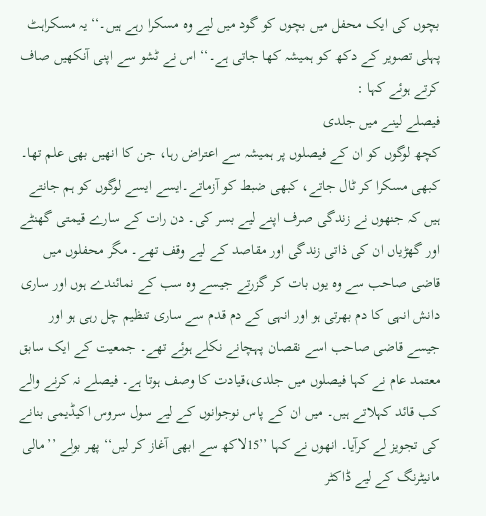بچوں کی ایک محفل میں بچوں کو گود میں لیے وہ مسکرا رہے ہیں۔‘‘ یہ مسکراہٹ پہلی تصویر کے دکھ کو ہمیشہ کھا جاتی ہے۔‘‘ اس نے ٹشو سے اپنی آنکھیں صاف کرتے ہوئے کہا :
فیصلے لینے میں جلدی
کچھ لوگوں کو ان کے فیصلوں پر ہمیشہ سے اعتراض رہا، جن کا انھیں بھی علم تھا۔ کبھی مسکرا کر ٹال جاتے، کبھی ضبط کو آزماتے۔ایسے ایسے لوگوں کو ہم جانتے ہیں کہ جنھوں نے زندگی صرف اپنے لیے بسر کی۔ دن رات کے سارے قیمتی گھنٹے اور گھڑیاں ان کی ذاتی زندگی اور مقاصد کے لیے وقف تھے۔ مگر محفلوں میں قاضی صاحب سے وہ یوں بات کر گزرتے جیسے وہ سب کے نمائندے ہوں اور ساری دانش انہی کا دم بھرتی ہو اور انہی کے دم قدم سے ساری تنظیم چل رہی ہو اور جیسے قاضی صاحب اسے نقصان پہچانے نکلے ہوئے تھے۔ جمعیت کے ایک سابق معتمد عام نے کہا فیصلوں میں جلدی،قیادت کا وصف ہوتا ہے۔ فیصلے نہ کرنے والے کب قائد کہلاتے ہیں۔ میں ان کے پاس نوجوانوں کے لیے سول سروس اکیڈیمی بنانے کی تجویز لے کرآیا۔ انھوں نے کہا ’’15لاکھ سے ابھی آغاز کر لیں‘‘ پھر بولے ’’مالی مانیٹرنگ کے لیے ڈاکٹر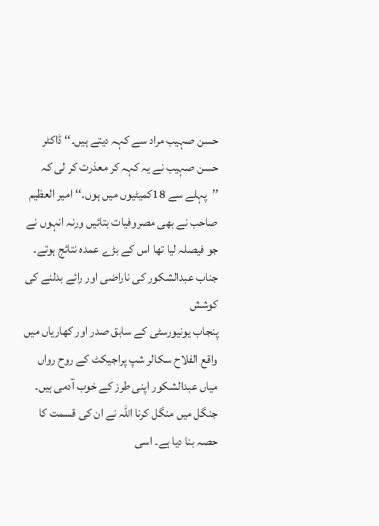حسن صہیب مراد سے کہہ دیتے ہیں۔‘‘ ڈاکٹر حسن صہیب نے یہ کہہ کر معذرت کر لی کہ ’’پہلے سے 18کمیٹیوں میں ہوں۔‘‘ امیر العظیم صاحب نے بھی مصروفیات بتائیں ورنہ انہوں نے جو فیصلہ لیا تھا اس کے بڑے عمدہ نتائج ہوتے۔
جناب عبدالشکور کی ناراضی اور رائے بدلنے کی کوشش
پنجاب یونیورسٹی کے سابق صدر اور کھاریاں میں واقع الفلاح سکالر شپ پراجیکٹ کے روح رواں میاں عبدالشکور اپنی طرز کے خوب آدمی ہیں۔ جنگل میں منگل کرنا اللہ نے ان کی قسمت کا حصہ بنا دیا ہے۔ اسی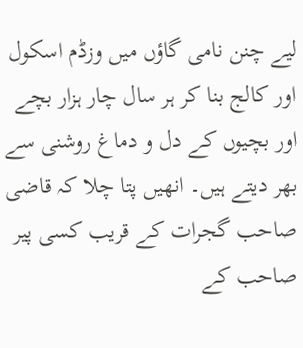لیے چنن نامی گاؤں میں وزڈم اسکول اور کالج بنا کر ہر سال چار ہزار بچے اور بچیوں کے دل و دماغ روشنی سے بھر دیتے ہیں۔ انھیں پتا چلا کہ قاضی صاحب گجرات کے قریب کسی پیر صاحب کے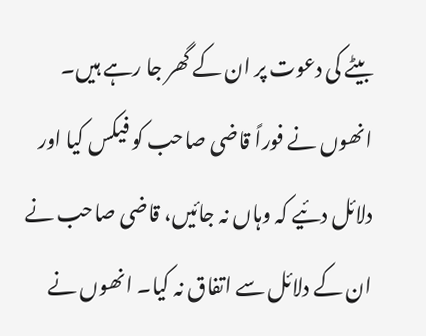بیٹے کی دعوت پر ان کے گھر جا رہے ہیں۔ انھوں نے فوراً قاضی صاحب کو فیکس کیا اور دلائل دئیے کہ وہاں نہ جائیں، قاضی صاحب نے ان کے دلائل سے اتفاق نہ کیا۔ انھوں نے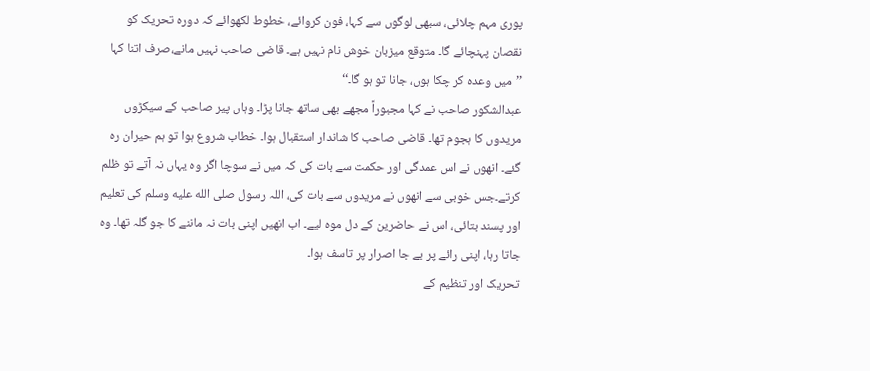پوری مہم چلائی، سبھی لوگوں سے کہا، فون کروائے، خطوط لکھوائے کہ دورہ تحریک کو نقصان پہنچائے گا۔ متوقع میزبان خوش نام نہیں ہے۔ قاضی صاحب نہیں مانے،صرف اتنا کہا ’’میں وعدہ کر چکا ہوں، جانا تو ہو گا۔‘‘
عبدالشکور صاحب نے کہا مجبوراً مجھے بھی ساتھ جانا پڑا۔ وہاں پیر صاحب کے سیکڑوں مریدوں کا ہجوم تھا۔ قاضی صاحب کا شاندار استقبال ہوا۔ خطاب شروع ہوا تو ہم حیران رہ گئے۔ انھوں نے اس عمدگی اور حکمت سے بات کی کہ میں نے سوچا اگر وہ یہاں نہ آتے تو ظلم کرتے۔جس خوبی سے انھوں نے مریدوں سے بات کی، اللہ رسول صلى الله عليه وسلم کی تعلیم اور پسند بتائی، اس نے حاضرین کے دل موہ لیے۔ اب انھیں اپنی بات نہ ماننے کا جو گلہ تھا۔ وہ جاتا رہا، اپنی رائے پر بے جا اصرار پر تاسف ہوا۔
تحریک اور تنظیم کے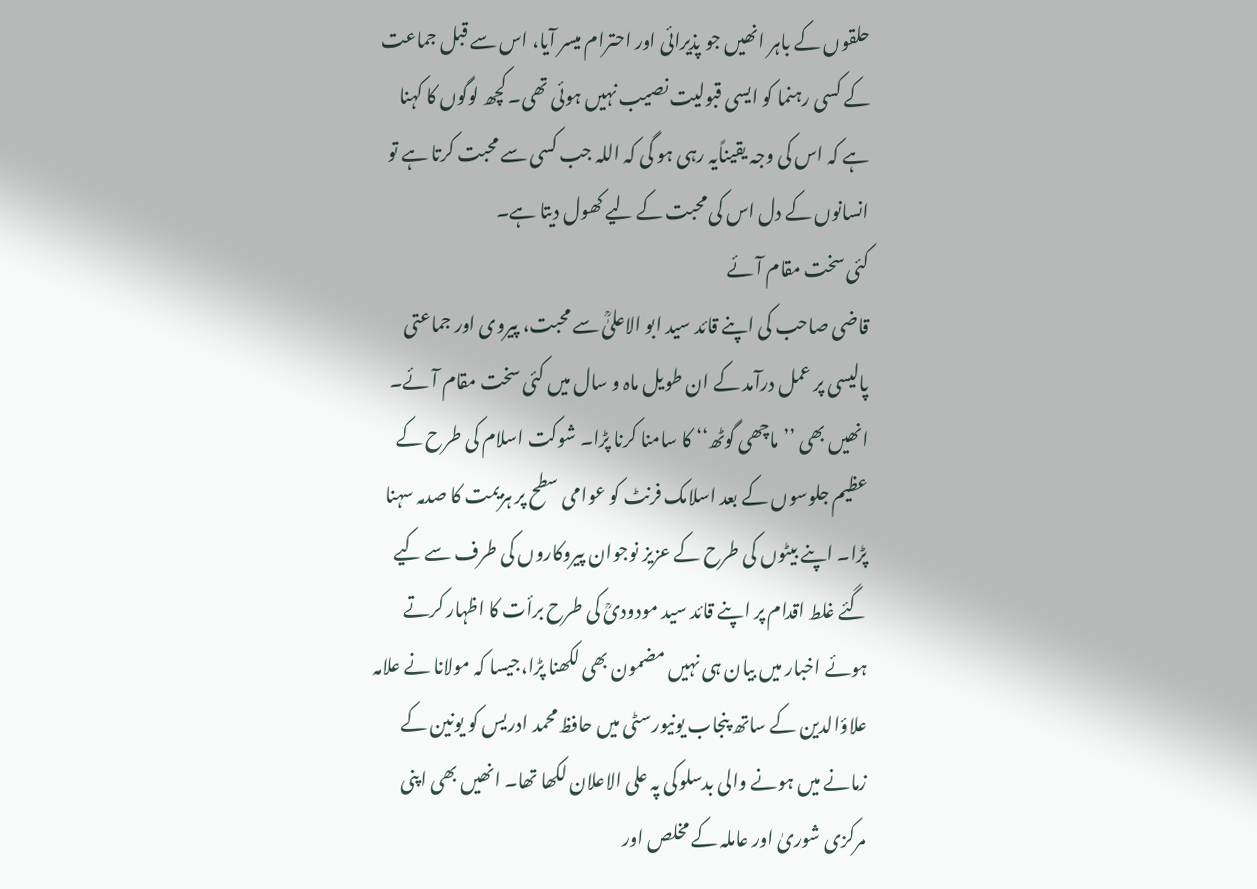حلقوں کے باہر انھیں جو پذیرائی اور احترام میسر آیا، اس سے قبل جماعت کے کسی رہنما کو ایسی قبولیت نصیب نہیں ہوئی تھی۔ کچھ لوگوں کا کہنا ہے کہ اس کی وجہ یقیناًیہ رہی ہو گی کہ اللہ جب کسی سے محبت کرتا ہے تو انسانوں کے دل اس کی محبت کے لیے کھول دیتا ہے۔
کئی سخت مقام آئے
قاضی صاحب کی اپنے قائد سید ابو الاعلیٰؒ سے محبت، پیروی اور جماعتی پالیسی پر عمل درآمد کے ان طویل ماہ و سال میں کئی سخت مقام آئے۔ انھیں بھی ’’ماچھی گوٹھ‘‘ کا سامنا کرنا پڑا۔ شوکت اسلام کی طرح کے عظیم جلوسوں کے بعد اسلامک فرنٹ کو عوامی سطح پر ہزیمت کا صدمہ سہنا پڑا۔ اپنے بیٹوں کی طرح کے عزیز نوجوان پیروکاروں کی طرف سے کیے گئے غلط اقدام پر اپنے قائد سید مودودیؒ کی طرح برأت کا اظہار کرتے ہوئے اخبار میں بیان ہی نہیں مضمون بھی لکھنا پڑا،جیسا کہ مولانا نے علامہ علاؤالدین کے ساتھ پنجاب یونیورسٹی میں حافظ محمد ادریس کو یونین کے زمانے میں ہونے والی بدسلوکی پہ علی الاعلان لکھا تھا۔ انھیں بھی اپنی مرکزی شوریٰ اور عاملہ کے مخلص اور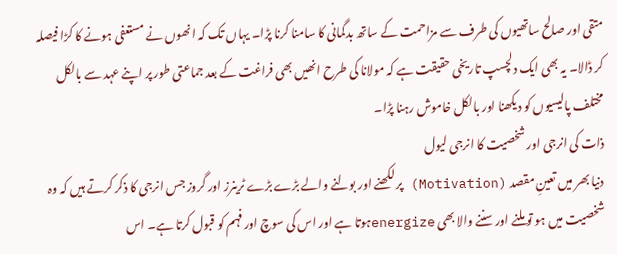متقی اور صالح ساتھیوں کی طرف سے مزاحمت کے ساتھ بدگمانی کا سامنا کرنا پڑا۔ یہاں تک کہ انھوں نے مستعفی ہونے کا کڑا فیصلہ کر ڈالا۔ یہ بھی ایک دلچسپ تاریخی حقیقت ہے کہ مولانا کی طرح انھیں بھی فراغت کے بعد جماعتی طور پر اپنے عہد سے بالکل مختلف پالیسیوں کو دیکھنا اور بالکل خاموش رہنا پڑا۔
ذات کی انرجی اور شخصیت کا انرجی لیول
دنیا بھر میں تعینِ مقصد (Motivation) پر لکھنے اور بولنے والے بڑے بڑے ٹرینرز اور گروز جس انرجی کا ذکر کرتے ہیں کہ وہ شخصیت میں ہو تو ملنے اور سننے والا بھی energizeہوتا ہے اور اس کی سوچ اور فہم کو قبول کرتا ہے۔ اس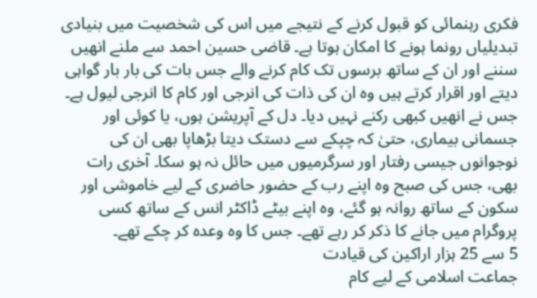فکری رہنمائی کو قبول کرنے کے نتیجے میں اس کی شخصیت میں بنیادی تبدیلیاں رونما ہونے کا امکان ہوتا ہے۔ قاضی حسین احمد سے ملنے انھیں سننے اور ان کے ساتھ برسوں تک کام کرنے والے جس بات کی بار بار گواہی دیتے اور اقرار کرتے ہیں وہ ان کی ذات کی انرجی اور کام کا انرجی لیول ہے۔ جس نے انھیں کبھی رکنے نہیں دیا۔ دل کے آپریشن ہوں، یا کوئی اور جسمانی بیماری، حتیٰ کہ چپکے سے دستک دیتا بڑھاپا بھی ان کی نوجوانوں جیسی رفتار اور سرگرمیوں میں حائل نہ ہو سکا۔ آخری رات بھی، جس کی صبح وہ اپنے رب کے حضور حاضری کے لیے خاموشی اور سکون کے ساتھ روانہ ہو گئے، وہ اپنے بیٹے ڈاکٹر انس کے ساتھ کسی پروگرام میں جانے کا ذکر کر رہے تھے۔ جس کا وہ وعدہ کر چکے تھے۔
5 سے 25 ہزار اراکین کی قیادت
جماعت اسلامی کے لیے کام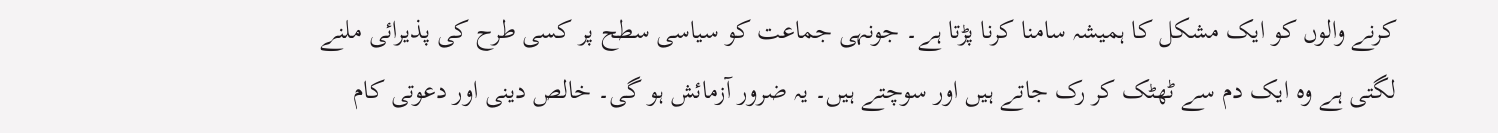کرنے والوں کو ایک مشکل کا ہمیشہ سامنا کرنا پڑتا ہے۔ جونہی جماعت کو سیاسی سطح پر کسی طرح کی پذیرائی ملنے لگتی ہے وہ ایک دم سے ٹھٹک کر رک جاتے ہیں اور سوچتے ہیں۔ یہ ضرور آزمائش ہو گی۔ خالص دینی اور دعوتی کام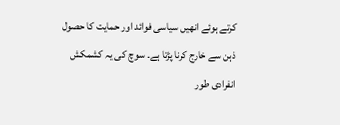کرتے ہوئے انھیں سیاسی فوائد اور حمایت کا حصول ذہن سے خارج کرنا پڑتا ہے۔ سوچ کی یہ کشمکش انفرادی طور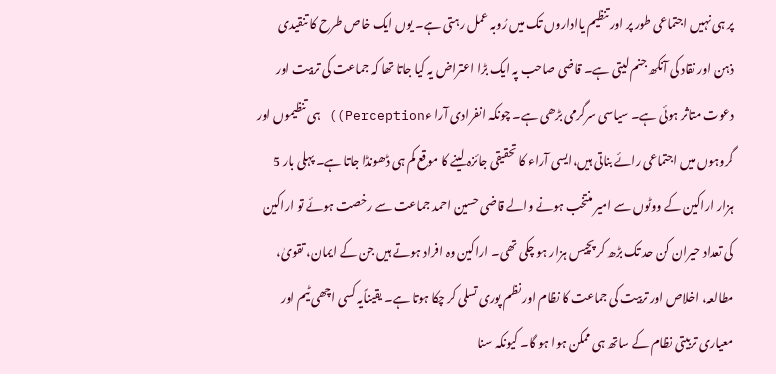پر ہی نہیں اجتماعی طور پر اور تنظیم یااداروں تک میں رُوبہ عمل رہتی ہے۔ یوں ایک خاص طرح کا تنقیدی ذہن اور نقاد کی آنکھ جنم لیتی ہے۔ قاضی صاحب پہ ایک بڑا اعتراض یہ کیا جاتا تھا کہ جماعت کی تربیت اور دعوت متاثر ہوئی ہے۔ سیاسی سرگرمی بڑھی ہے۔ چونکہ انفرادی آرا ءPerception)) ہی تنظیموں اور گروہوں میں اجتماعی رائے بناتی ہیں،ایسی آراء کا تحقیقی جائزہ لینے کا موقع کم ہی ڈھونڈا جاتا ہے۔ پہلی بار 5 ہزار اراکین کے ووٹوں سے امیر منتخب ہونے والے قاضی حسین احمد جماعت سے رخصت ہوئے تو اراکین کی تعداد حیران کن حد تک بڑھ کر پچیس ہزار ہو چکی تھی۔ اراکین وہ افراد ہوتے ہیں جن کے ایمان، تقویٰ، مطالعہ، اخلاص اور تربیت کی جماعت کا نظام اور نظم پوری تسلی کر چکا ہوتا ہے۔ یقیناًیہ کسی اچھی ٹیم اور معیاری تربیتی نظام کے ساتھ ہی ممکن ہوا ہو گا۔ کیونکہ سنا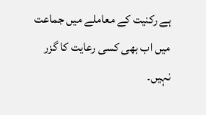ہے رکنیت کے معاملے میں جماعت میں اب بھی کسی رعایت کا گزر نہیں۔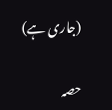(جاری ہے)

حصہ